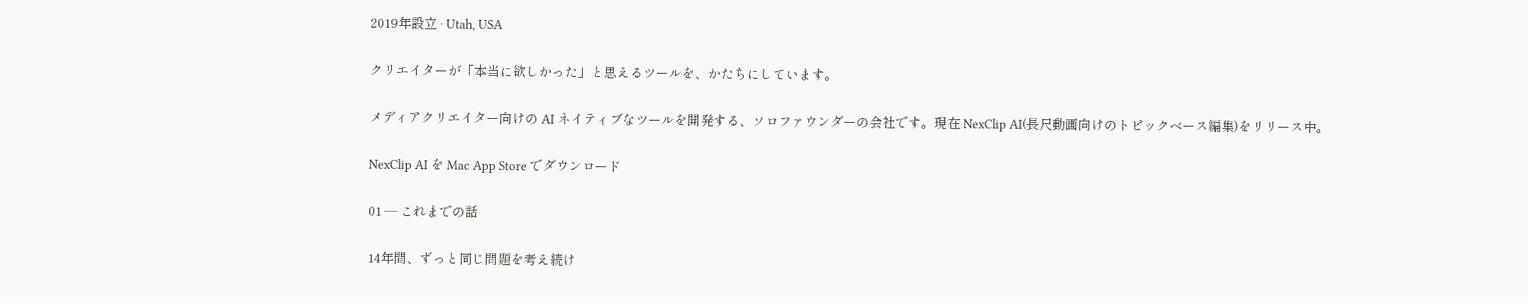2019年設立 · Utah, USA

クリエイターが「本当に欲しかった」と思えるツールを、かたちにしています。

メディアクリエイター向けの AI ネイティブなツールを開発する、ソロファウンダーの会社です。現在 NexClip AI(長尺動画向けのトピックベース編集)をリリース中。

NexClip AI を Mac App Store でダウンロード

01 — これまでの話

14年間、ずっと同じ問題を考え続け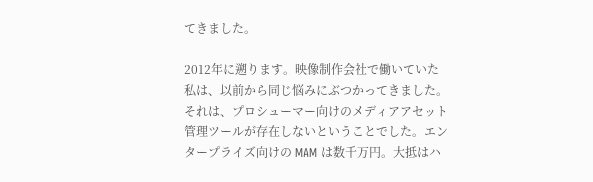てきました。

2012年に遡ります。映像制作会社で働いていた私は、以前から同じ悩みにぶつかってきました。それは、プロシューマー向けのメディアアセット管理ツールが存在しないということでした。エンタープライズ向けの MAM は数千万円。大抵はハ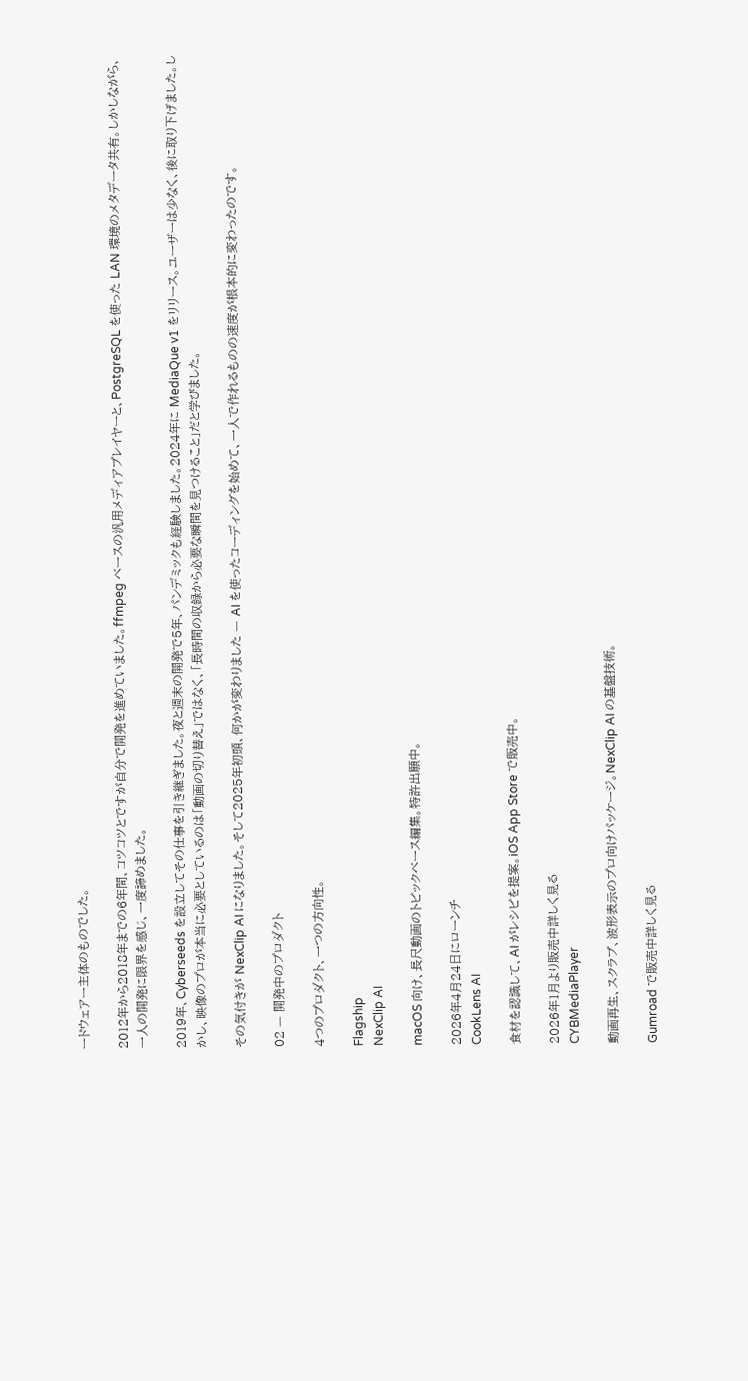ードウェアー主体のものでした。

2012年から2018年までの6年間、コツコツとですが自分で開発を進めていました。ffmpeg ベースの汎用メディアプレイヤーと、PostgreSQL を使った LAN 環境のメタデータ共有。しかしながら、一人の開発に限界を感じ、一度諦めました。

2019年、Cyberseeds を設立してその仕事を引き継ぎました。夜と週末の開発で5年、パンデミックも経験しました。2024年に MediaQue v1 をリリース。ユーザーは少なく、後に取り下げました。しかし、映像のプロが本当に必要としているのは「動画の切り替え」ではなく、「長時間の収録から必要な瞬間を見つけること」だと学びました。

その気付きが NexClip AI になりました。そして2025年初頭、何かが変わりました — AI を使ったコーディングを始めて、一人で作れるものの速度が根本的に変わったのです。

02 — 開発中のプロダクト

4つのプロダクト、一つの方向性。

Flagship
NexClip AI

macOS 向け、長尺動画のトピックベース編集。特許出願中。

2026年4月24日にローンチ
CookLens AI

食材を認識して、AI がレシピを提案。iOS App Store で販売中。

2026年1月より販売中詳しく見る
CYBMediaPlayer

動画再生、スクラブ、波形表示のプロ向けパッケージ。NexClip AI の基盤技術。

Gumroad で販売中詳しく見る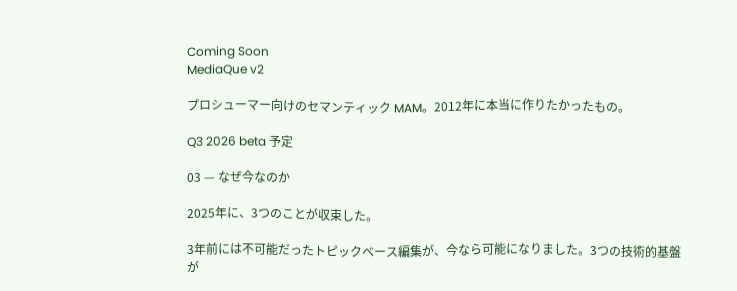Coming Soon
MediaQue v2

プロシューマー向けのセマンティック MAM。2012年に本当に作りたかったもの。

Q3 2026 beta 予定

03 — なぜ今なのか

2025年に、3つのことが収束した。

3年前には不可能だったトピックベース編集が、今なら可能になりました。3つの技術的基盤が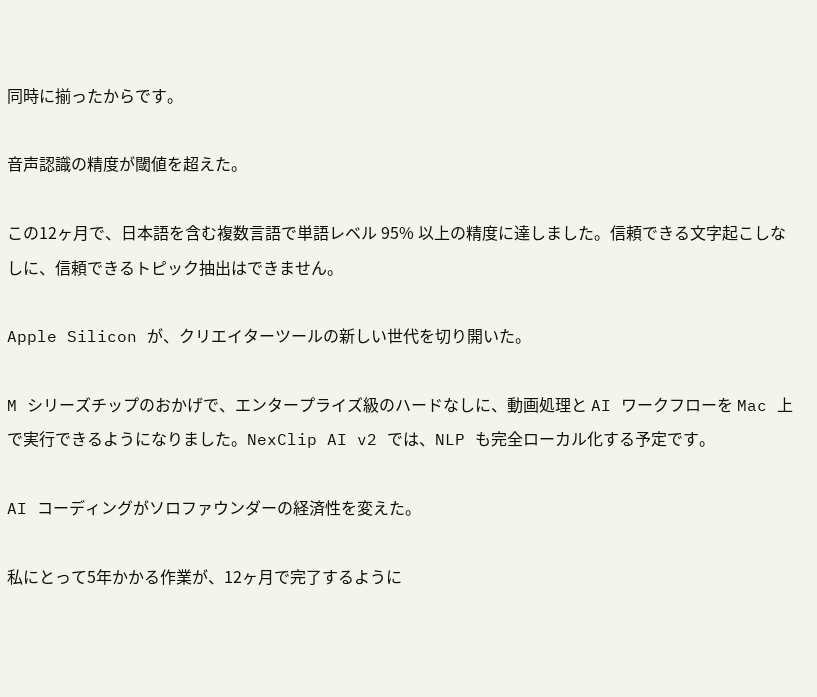同時に揃ったからです。

音声認識の精度が閾値を超えた。

この12ヶ月で、日本語を含む複数言語で単語レベル 95% 以上の精度に達しました。信頼できる文字起こしなしに、信頼できるトピック抽出はできません。

Apple Silicon が、クリエイターツールの新しい世代を切り開いた。

M シリーズチップのおかげで、エンタープライズ級のハードなしに、動画処理と AI ワークフローを Mac 上で実行できるようになりました。NexClip AI v2 では、NLP も完全ローカル化する予定です。

AI コーディングがソロファウンダーの経済性を変えた。

私にとって5年かかる作業が、12ヶ月で完了するように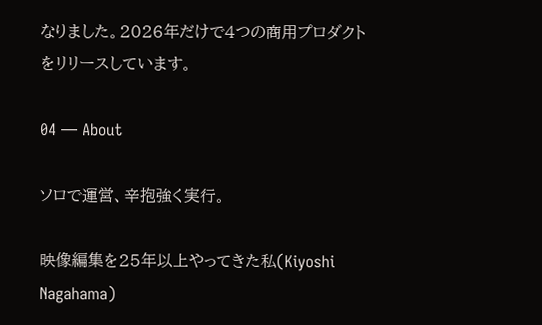なりました。2026年だけで4つの商用プロダクトをリリースしています。

04 — About

ソロで運営、辛抱強く実行。

映像編集を25年以上やってきた私(Kiyoshi Nagahama)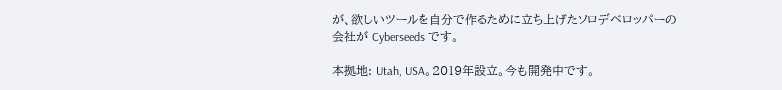が、欲しいツールを自分で作るために立ち上げたソロデベロッパーの会社が Cyberseeds です。

本拠地: Utah, USA。2019年設立。今も開発中です。